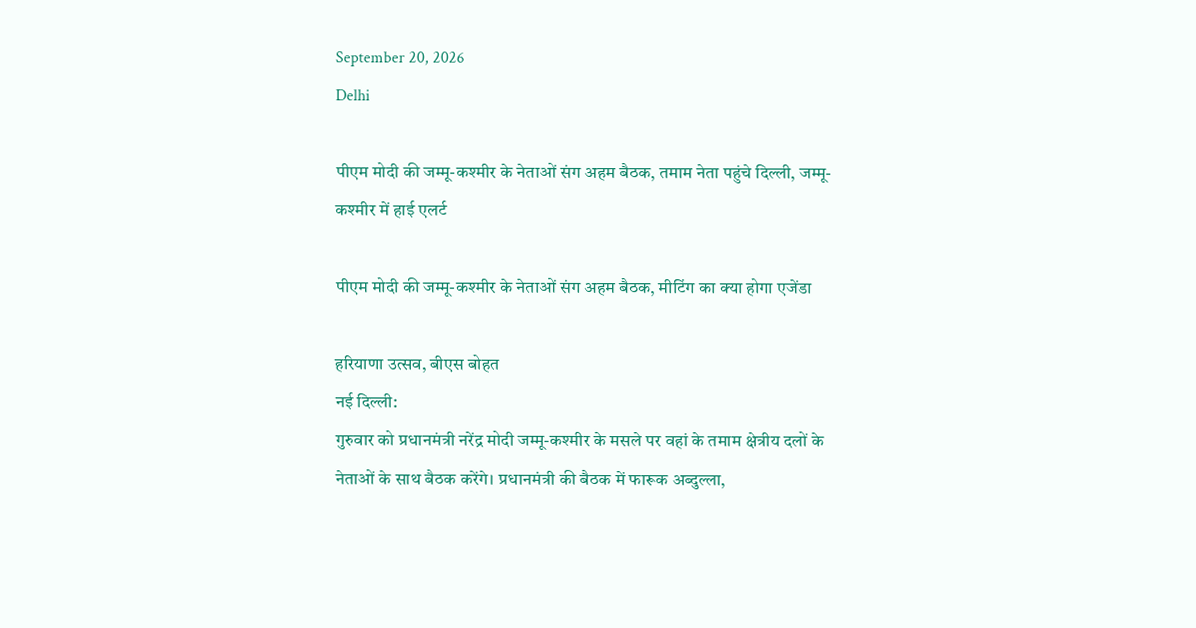September 20, 2026
Delhi

पीएम मोदी की जम्मू-कश्मीर के नेताओं संग अहम बैठक, तमाम नेता पहुंचे दिल्ली, जम्मू-कश्मीर में हाई एलर्ट

पीएम मोदी की जम्मू-कश्मीर के नेताओं संग अहम बैठक, मीटिंग का क्या होगा एजेंडा

हरियाणा उत्सव, बीएस बोहत
नई दिल्ली:
गुरुवार को प्रधानमंत्री नरेंद्र मोदी जम्मू-कश्मीर के मसले पर वहां के तमाम क्षेत्रीय दलों के नेताओं के साथ बैठक करेंगे। प्रधानमंत्री की बैठक में फारूक अब्दुल्ला,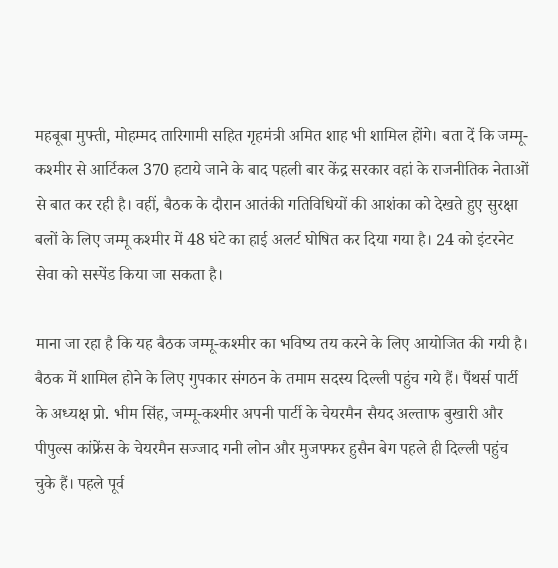महबूबा मुफ्ती, मोहम्मद तारिगामी सहित गृहमंत्री अमित शाह भी शामिल होंगे। बता दें कि जम्मू-कश्मीर से आर्टिकल 370 हटाये जाने के बाद पहली बार केंद्र सरकार वहां के राजनीतिक नेताओं से बात कर रही है। वहीं, बैठक के दौरान आतंकी गतिविधियों की आशंका को देखते हुए सुरक्षा बलों के लिए जम्मू कश्मीर में 48 घंटे का हाई अलर्ट घोषित कर दिया गया है। 24 को इंटरनेट सेवा को सस्पेंड किया जा सकता है।

माना जा रहा है कि यह बैठक जम्मू-कश्मीर का भविष्य तय करने के लिए आयोजित की गयी है। बैठक में शामिल होने के लिए गुपकार संगठन के तमाम सदस्य दिल्ली पहुंच गये हैं। पैंथर्स पार्टी के अध्यक्ष प्रो. भीम सिंह, जम्मू-कश्मीर अपनी पार्टी के चेयरमैन सैयद अल्ताफ बुखारी और पीपुल्स कांफ्रेंस के चेयरमैन सज्जाद गनी लोन और मुजफ्फर हुसैन बेग पहले ही दिल्ली पहुंच चुके हैं। पहले पूर्व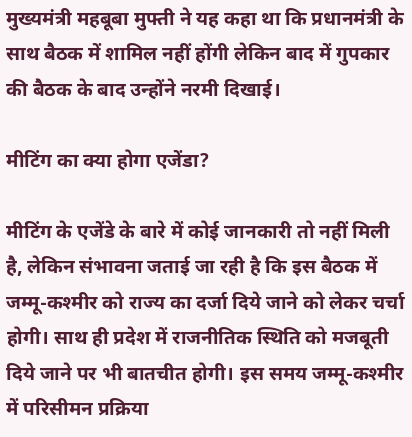मुख्यमंत्री महबूबा मुफ्ती ने यह कहा था कि प्रधानमंत्री के साथ बैठक में शामिल नहीं होंगी लेकिन बाद में गुपकार की बैठक के बाद उन्होंने नरमी दिखाई।

मीटिंग का क्या होगा एजेंडा?

मीटिंग के एजेंडे के बारे में कोई जानकारी तो नहीं मिली है, लेकिन संभावना जताई जा रही है कि इस बैठक में जम्मू-कश्मीर को राज्य का दर्जा दिये जाने को लेकर चर्चा होगी। साथ ही प्रदेश में राजनीतिक स्थिति को मजबूती दिये जाने पर भी बातचीत होगी। इस समय जम्मू-कश्मीर में परिसीमन प्रक्रिया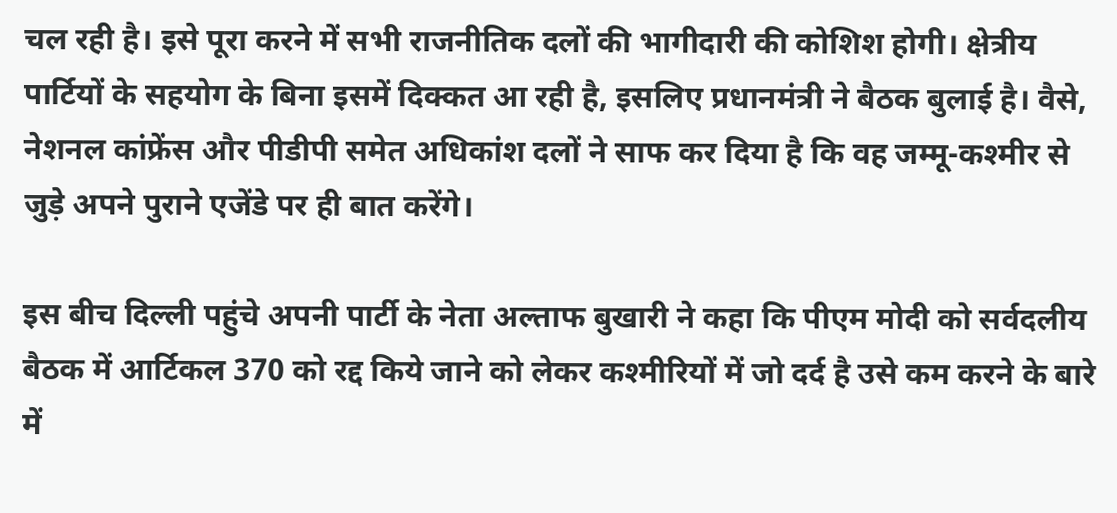चल रही है। इसे पूरा करने में सभी राजनीतिक दलों की भागीदारी की कोशिश होगी। क्षेत्रीय पार्टियों के सहयोग के बिना इसमें दिक्कत आ रही है, इसलिए प्रधानमंत्री ने बैठक बुलाई है। वैसे, नेशनल कांफ्रेंस और पीडीपी समेत अधिकांश दलों ने साफ कर दिया है कि वह जम्मू-कश्मीर से जुड़े अपने पुराने एजेंडे पर ही बात करेंगे।

इस बीच दिल्ली पहुंचे अपनी पार्टी के नेता अल्ताफ बुखारी ने कहा कि पीएम मोदी को सर्वदलीय बैठक में आर्टिकल 370 को रद्द किये जाने को लेकर कश्मीरियों में जो दर्द है उसे कम करने के बारे में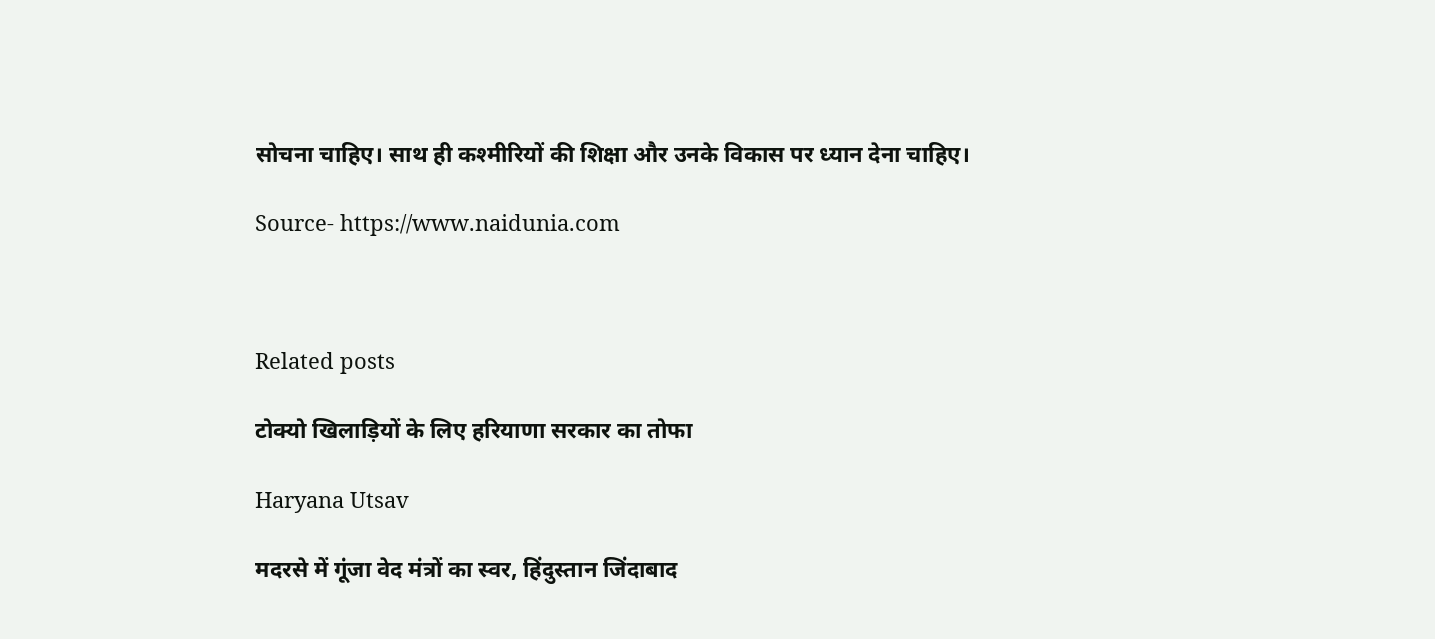सोचना चाहिए। साथ ही कश्मीरियों की शिक्षा और उनके विकास पर ध्यान देना चाहिए।

Source- https://www.naidunia.com



Related posts

टोक्यो खिलाड़ियों के लिए हरियाणा सरकार का तोफा

Haryana Utsav

मदरसे में गूंजा वेद मंत्रों का स्वर, हिंदुस्तान जिंदाबाद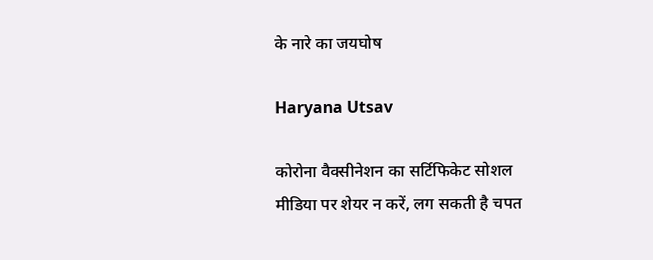के नारे का जयघोष

Haryana Utsav

कोरोना वैक्सीनेशन का सर्टिफिकेट सोशल मीडिया पर शेयर न करें, लग सकती है चपत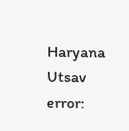Haryana Utsav
error: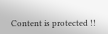Content is protected !!